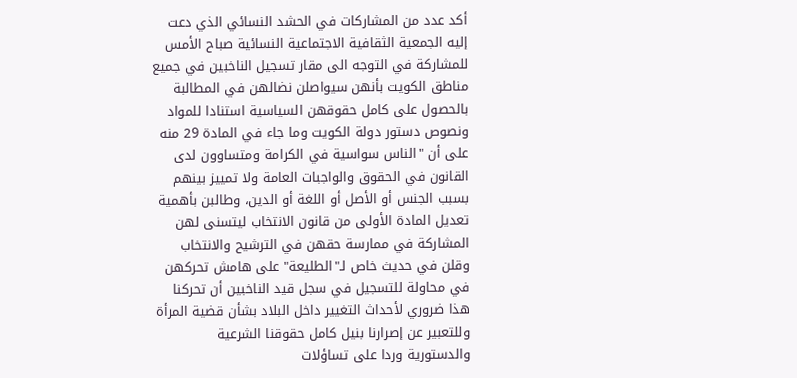أكد عدد من المشاركات في الحشد النسائي الذي دعت إليه الجمعية الثقافية الاجتماعية النسائية صباح الأمس للمشاركة في التوجه الى مقار تسجيل الناخبين في جميع مناطق الكويت بأنهن سيواصلن نضالهن في المطالبة بالحصول على كامل حقوقهن السياسية استنادا للمواد ونصوص دستور دولة الكويت وما جاء في المادة 29 منه على أن "الناس سواسية في الكرامة ومتساوون لدى القانون في الحقوق والواجبات العامة ولا تمييز بينهم بسبب الجنس أو الأصل أو اللغة أو الدين، وطالبن بأهمية تعديل المادة الأولى من قانون الانتخاب ليتسنى لهن المشاركة في ممارسة حقهن في الترشيح والانتخاب وقلن في حديث خاص لـ"الطليعة" على هامش تحركهن في محاولة للتسجيل في سجل قيد الناخبين أن تحركنا هذا ضروري لأحداث التغيير داخل البلاد بشأن قضية المرأة وللتعبير عن إصرارنا بنيل كامل حقوقنا الشرعية والدستورية وردا على تساؤلات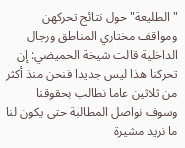"الطليعة" حول نتائج تحركهن ومواقف مختاري المناطق ورجال الداخلية قالت شيخة الحميضي: إن تحركنا هذا ليس جديدا فنحن منذ أكثر من ثلاثين عاما نطالب بحقوقنا وسوف نواصل المطالبة حتى يكون لنا ما نريد مشيرة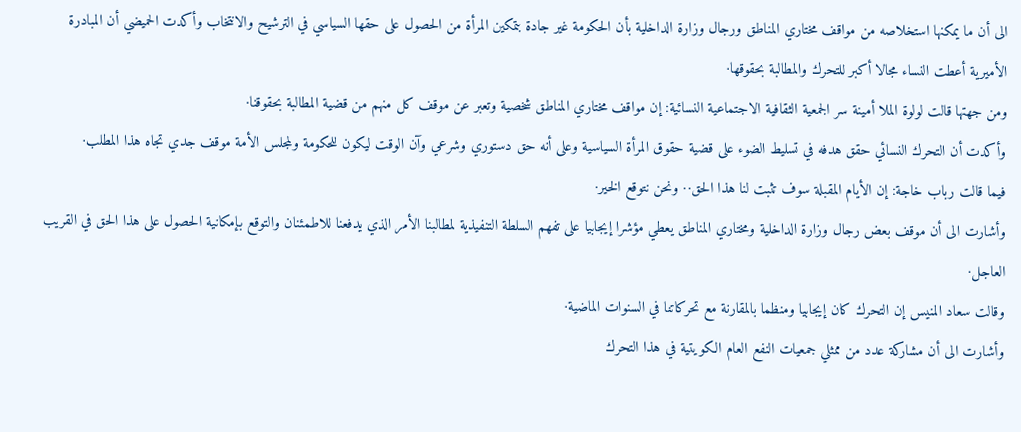الى أن ما يمكنها استخلاصه من مواقف مختاري المناطق ورجال وزارة الداخلية بأن الحكومة غير جادة بتمكين المرأة من الحصول على حقها السياسي في الترشيح والانتخاب وأكدت الحميضي أن المبادرة الأميرية أعطت النساء مجالا أكبر للتحرك والمطالبة بحقوقها·
ومن جهتها قالت لولوة الملا أمينة سر الجمعية الثقافية الاجتماعية النسائية: إن مواقف مختاري المناطق شخصية وتعبر عن موقف كل منهم من قضية المطالبة بحقوقنا·
وأكدت أن التحرك النسائي حقق هدفه في تسليط الضوء على قضية حقوق المرأة السياسية وعلى أنه حق دستوري وشرعي وآن الوقت ليكون للحكومة ولمجلس الأمة موقف جدي تجاه هذا المطلب·
فيما قالت رباب خاجة: إن الأيام المقبلة سوف تثبت لنا هذا الحق·· ونحن نتوقع الخير·
وأشارت الى أن موقف بعض رجال وزارة الداخلية ومختاري المناطق يعطي مؤشرا إيجابيا على تفهم السلطة التنفيذية لمطالبنا الأمر الذي يدفعنا للاطمئنان والتوقع بإمكانية الحصول على هذا الحق في القريب العاجل·
وقالت سعاد المنيس إن التحرك كان إيجابيا ومنظما بالمقارنة مع تحركاتنا في السنوات الماضية·
وأشارت الى أن مشاركة عدد من ممثلي جمعيات النفع العام الكويتية في هذا التحرك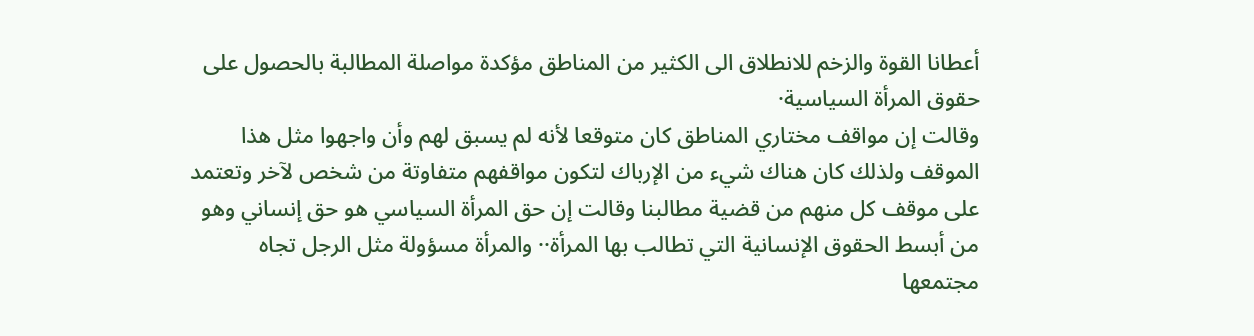أعطانا القوة والزخم للانطلاق الى الكثير من المناطق مؤكدة مواصلة المطالبة بالحصول على حقوق المرأة السياسية·
وقالت إن مواقف مختاري المناطق كان متوقعا لأنه لم يسبق لهم وأن واجهوا مثل هذا الموقف ولذلك كان هناك شيء من الإرباك لتكون مواقفهم متفاوتة من شخص لآخر وتعتمد على موقف كل منهم من قضية مطالبنا وقالت إن حق المرأة السياسي هو حق إنساني وهو من أبسط الحقوق الإنسانية التي تطالب بها المرأة·· والمرأة مسؤولة مثل الرجل تجاه مجتمعها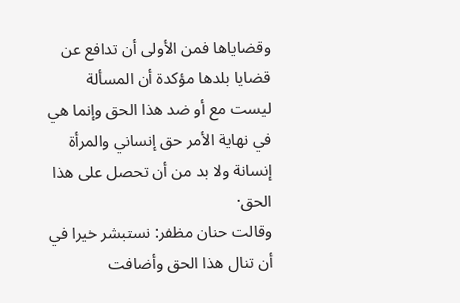وقضاياها فمن الأولى أن تدافع عن قضايا بلدها مؤكدة أن المسألة ليست مع أو ضد هذا الحق وإنما هي في نهاية الأمر حق إنساني والمرأة إنسانة ولا بد من أن تحصل على هذا الحق·
وقالت حنان مظفر: نستبشر خيرا في أن تنال هذا الحق وأضافت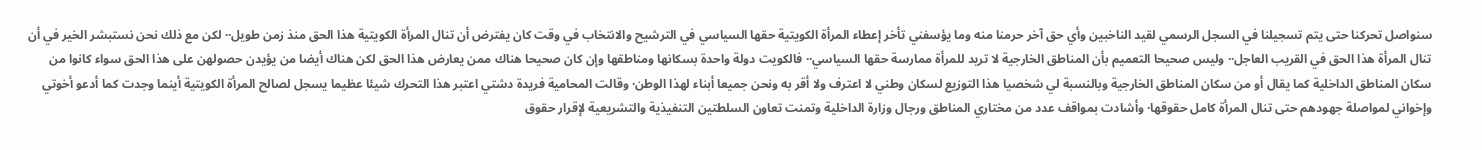سنواصل تحركنا حتى يتم تسجيلنا في السجل الرسمي لقيد الناخبين وأي حق آخر حرمنا منه وما يؤسفني تأخر إعطاء المرأة الكويتية حقها السياسي في الترشيح والانتخاب في وقت كان يفترض أن تنال المرأة الكويتية هذا الحق منذ زمن طويل·· لكن مع ذلك نحن نستبشر الخير في أن تنال المرأة هذا الحق في القريب العاجل·· وليس صحيحا التعميم بأن المناطق الخارجية لا تريد للمرأة ممارسة حقها السياسي·· فالكويت دولة واحدة بسكانها ومناطقها وإن كان صحيحا هناك ممن يعارض هذا الحق لكن هناك أيضا من يؤيدن حصولهن على هذا الحق سواء كانوا من سكان المناطق الداخلية كما يقال أو من سكان المناطق الخارجية وبالنسبة لي شخصيا هذا التوزيع لسكان وطني لا اعترف ولا أقر به ونحن جميعا أبناء لهذا الوطن· وقالت المحامية فريدة دشتي اعتبر هذا التحرك شيئا عظيما يسجل لصالح المرأة الكويتية أينما وجدت كما أدعو أخوتي وإخواني لمواصلة جهودهم حتى تنال المرأة كامل حقوقها· وأشادت بمواقف عدد من مختاري المناطق ورجال وزارة الداخلية وتمنت تعاون السلطتين التنفيذية والتشريعية لإقرار حقوق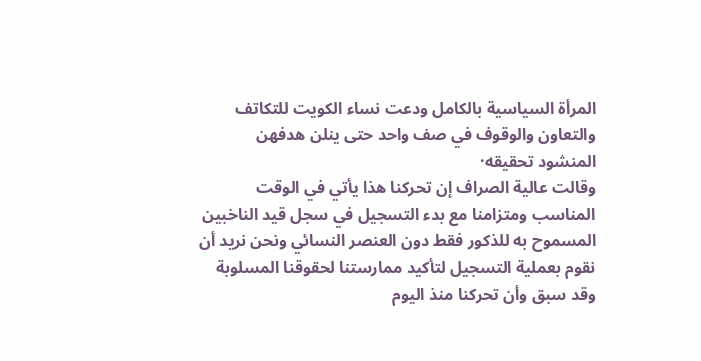المرأة السياسية بالكامل ودعت نساء الكويت للتكاتف والتعاون والوقوف في صف واحد حتى ينلن هدفهن المنشود تحقيقه·
وقالت عالية الصراف إن تحركنا هذا يأتي في الوقت المناسب ومتزامنا مع بدء التسجيل في سجل قيد الناخبين المسموح به للذكور فقط دون العنصر النسائي ونحن نريد أن نقوم بعملية التسجيل لتأكيد ممارستنا لحقوقنا المسلوبة وقد سبق وأن تحركنا منذ اليوم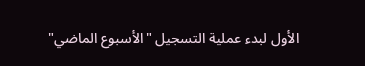الأول لبدء عملية التسجيل "الأسبوع الماضي"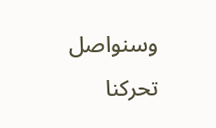وسنواصل تحركنا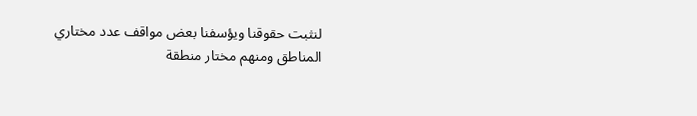لنثبت حقوقنا ويؤسفنا بعض مواقف عدد مختاري المناطق ومنهم مختار منطقة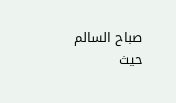صباح السالم حيث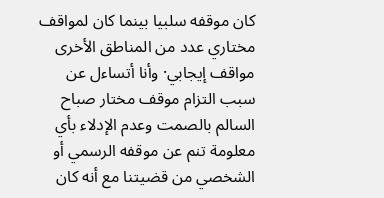كان موقفه سلبيا بينما كان لمواقف مختاري عدد من المناطق الأخرى مواقف إيجابي· وأنا أتساءل عن سبب التزام موقف مختار صباح السالم بالصمت وعدم الإدلاء بأي معلومة تنم عن موقفه الرسمي أو الشخصي من قضيتنا مع أنه كان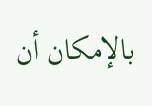بالإمكان أن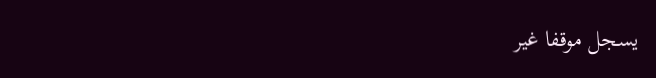يسجل موقفا غير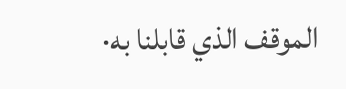الموقف الذي قابلنا به·